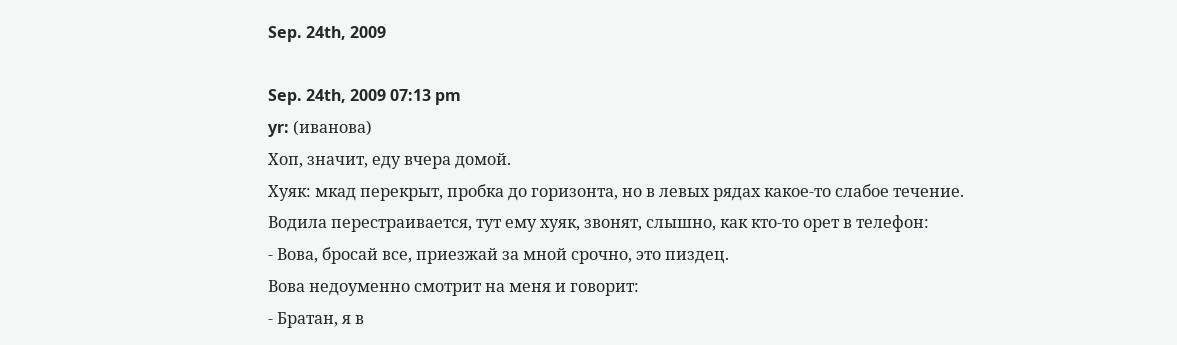Sep. 24th, 2009

Sep. 24th, 2009 07:13 pm
yr: (иванова)
Хоп, значит, еду вчера домой.
Хуяк: мкад перекрыт, пробка до горизонта, но в левых рядах какое-то слабое течение.
Водила перестраивается, тут ему хуяк, звонят, слышно, как кто-то орет в телефон:
- Вова, бросай все, приезжай за мной срочно, это пиздец.
Вова недоуменно смотрит на меня и говорит:
- Братан, я в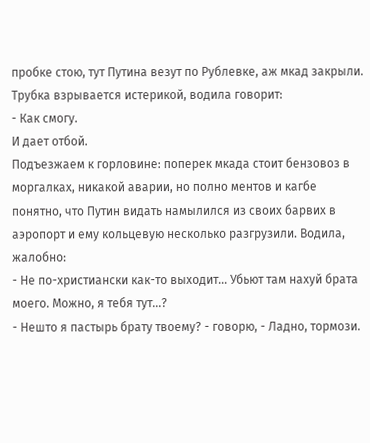пробке стою, тут Путина везут по Рублевке, аж мкад закрыли.
Трубка взрывается истерикой, водила говорит:
- Как смогу.
И дает отбой.
Подъезжаем к горловине: поперек мкада стоит бензовоз в моргалках, никакой аварии, но полно ментов и кагбе понятно, что Путин видать намылился из своих барвих в аэропорт и ему кольцевую несколько разгрузили. Водила, жалобно:
- Не по-христиански как-то выходит... Убьют там нахуй брата моего. Можно, я тебя тут...?
- Нешто я пастырь брату твоему? - говорю, - Ладно, тормози.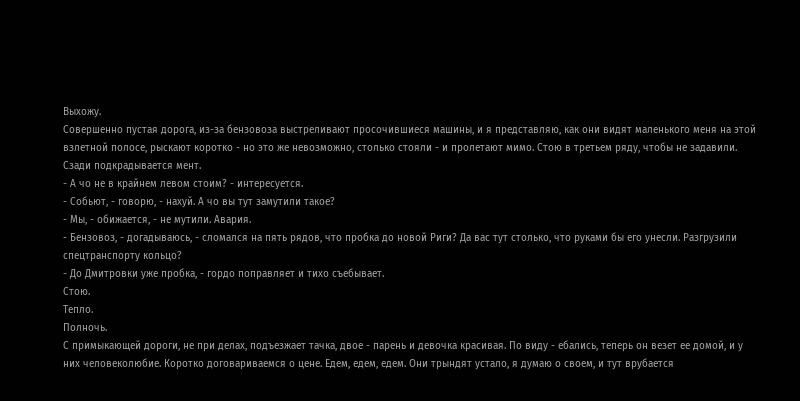Выхожу.
Совершенно пустая дорога, из-за бензовоза выстреливают просочившиеся машины, и я представляю, как они видят маленького меня на этой взлетной полосе, рыскают коротко - но это же невозможно, столько стояли - и пролетают мимо. Стою в третьем ряду, чтобы не задавили. Сзади подкрадывается мент.
- А чо не в крайнем левом стоим? - интересуется.
- Собьют, - говорю, - нахуй. А чо вы тут замутили такое?
- Мы, - обижается, - не мутили. Авария.
- Бензовоз, - догадываюсь, - сломался на пять рядов, что пробка до новой Риги? Да вас тут столько, что руками бы его унесли. Разгрузили спецтранспорту кольцо?
- До Дмитровки уже пробка, - гордо поправляет и тихо съебывает.
Стою.
Тепло.
Полночь.
С примыкающей дороги, не при делах, подъезжает тачка, двое - парень и девочка красивая. По виду - ебались, теперь он везет ее домой, и у них человеколюбие. Коротко договариваемся о цене. Едем, едем, едем. Они трындят устало, я думаю о своем, и тут врубается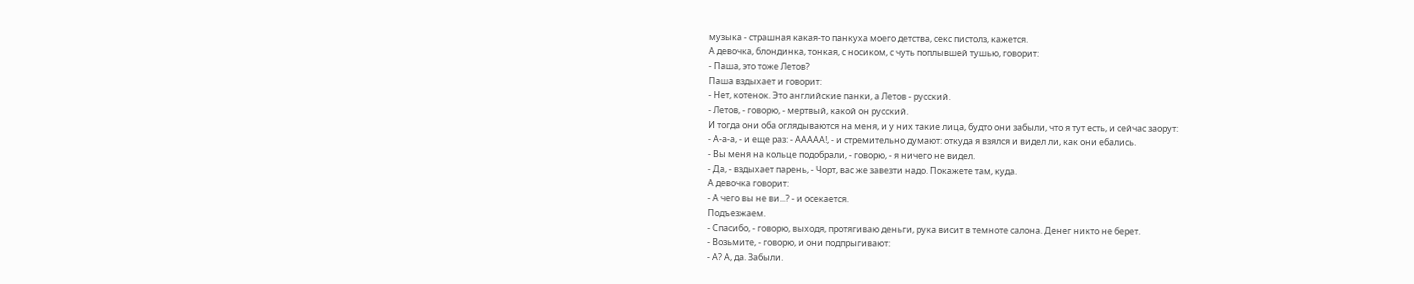музыка - страшная какая-то панкуха моего детства, секс пистолз, кажется.
А девочка, блондинка, тонкая, с носиком, с чуть поплывшей тушью, говорит:
- Паша, это тоже Летов?
Паша вздыхает и говорит:
- Нет, котенок. Это английские панки, а Летов - русский.
- Летов, - говорю, - мертвый, какой он русский.
И тогда они оба оглядываются на меня, и у них такие лица, будто они забыли, что я тут есть, и сейчас заорут:
- А-а-а, - и еще раз: - ААААА!, - и стремительно думают: откуда я взялся и видел ли, как они ебались.
- Вы меня на кольце подобрали, - говорю, - я ничего не видел.
- Да, - вздыхает парень, - Чорт, вас же завезти надо. Покажете там, куда.
А девочка говорит:
- А чего вы не ви...? - и осекается.
Подъезжаем.
- Спасибо, - говорю, выходя, протягиваю деньги, рука висит в темноте салона. Денег никто не берет.
- Возьмите, - говорю, и они подпрыгивают:
- А? А, да. Забыли.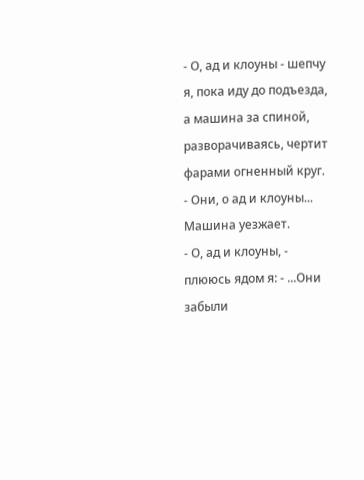- О, ад и клоуны - шепчу я, пока иду до подъезда, а машина за спиной, разворачиваясь, чертит фарами огненный круг. - Они, о ад и клоуны...
Машина уезжает.
- О, ад и клоуны, - плююсь ядом я: - ...Они забыли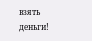взять деньги!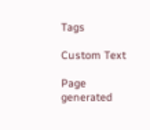Tags

Custom Text

Page generated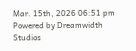Mar. 15th, 2026 06:51 pm
Powered by Dreamwidth Studios